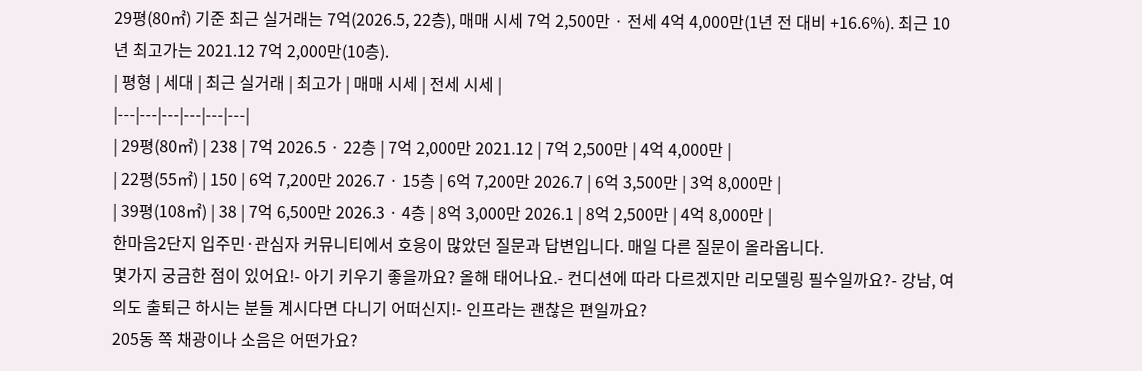29평(80㎡) 기준 최근 실거래는 7억(2026.5, 22층), 매매 시세 7억 2,500만 · 전세 4억 4,000만(1년 전 대비 +16.6%). 최근 10년 최고가는 2021.12 7억 2,000만(10층).
| 평형 | 세대 | 최근 실거래 | 최고가 | 매매 시세 | 전세 시세 |
|---|---|---|---|---|---|
| 29평(80㎡) | 238 | 7억 2026.5 · 22층 | 7억 2,000만 2021.12 | 7억 2,500만 | 4억 4,000만 |
| 22평(55㎡) | 150 | 6억 7,200만 2026.7 · 15층 | 6억 7,200만 2026.7 | 6억 3,500만 | 3억 8,000만 |
| 39평(108㎡) | 38 | 7억 6,500만 2026.3 · 4층 | 8억 3,000만 2026.1 | 8억 2,500만 | 4억 8,000만 |
한마음2단지 입주민·관심자 커뮤니티에서 호응이 많았던 질문과 답변입니다. 매일 다른 질문이 올라옵니다.
몇가지 궁금한 점이 있어요!- 아기 키우기 좋을까요? 올해 태어나요.- 컨디션에 따라 다르겠지만 리모델링 필수일까요?- 강남, 여의도 출퇴근 하시는 분들 계시다면 다니기 어떠신지!- 인프라는 괜찮은 편일까요?
205동 쪽 채광이나 소음은 어떤가요?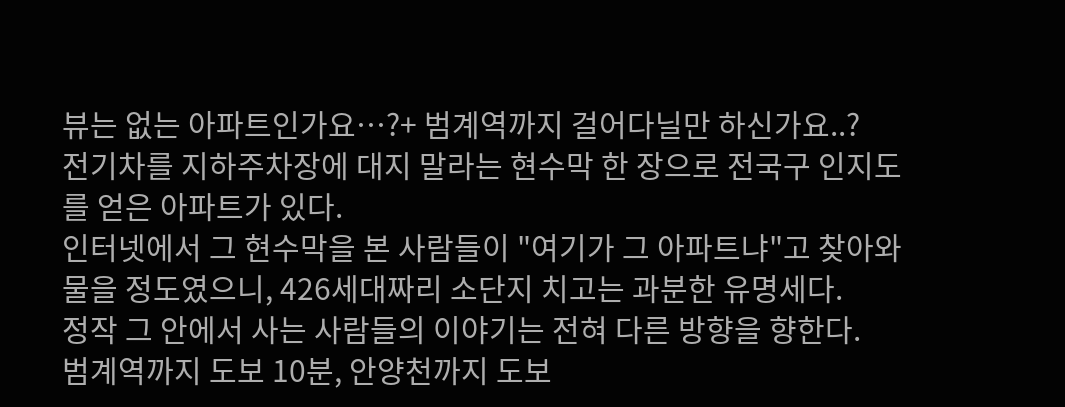뷰는 없는 아파트인가요…?+ 범계역까지 걸어다닐만 하신가요..?
전기차를 지하주차장에 대지 말라는 현수막 한 장으로 전국구 인지도를 얻은 아파트가 있다.
인터넷에서 그 현수막을 본 사람들이 "여기가 그 아파트냐"고 찾아와 물을 정도였으니, 426세대짜리 소단지 치고는 과분한 유명세다.
정작 그 안에서 사는 사람들의 이야기는 전혀 다른 방향을 향한다.
범계역까지 도보 10분, 안양천까지 도보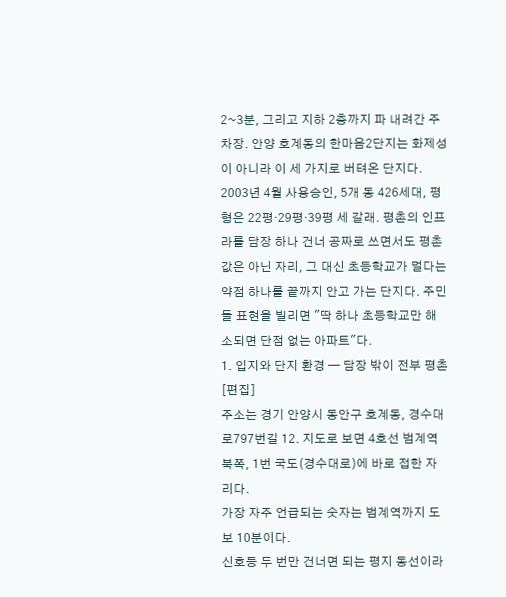2~3분, 그리고 지하 2층까지 파 내려간 주차장. 안양 호계동의 한마음2단지는 화제성이 아니라 이 세 가지로 버텨온 단지다.
2003년 4월 사용승인, 5개 동 426세대, 평형은 22평·29평·39평 세 갈래. 평촌의 인프라를 담장 하나 건너 공짜로 쓰면서도 평촌 값은 아닌 자리, 그 대신 초등학교가 멀다는 약점 하나를 끝까지 안고 가는 단지다. 주민들 표현을 빌리면 "딱 하나 초등학교만 해소되면 단점 없는 아파트"다.
1. 입지와 단지 환경 — 담장 밖이 전부 평촌[편집]
주소는 경기 안양시 동안구 호계동, 경수대로797번길 12. 지도로 보면 4호선 범계역 북쪽, 1번 국도(경수대로)에 바로 접한 자리다.
가장 자주 언급되는 숫자는 범계역까지 도보 10분이다.
신호등 두 번만 건너면 되는 평지 동선이라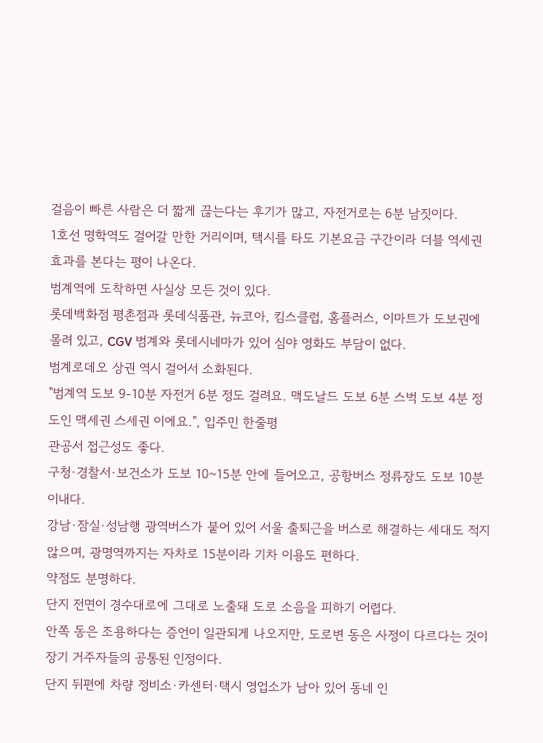걸음이 빠른 사람은 더 짧게 끊는다는 후기가 많고, 자전거로는 6분 남짓이다.
1호선 명학역도 걸어갈 만한 거리이며, 택시를 타도 기본요금 구간이라 더블 역세권 효과를 본다는 평이 나온다.
범계역에 도착하면 사실상 모든 것이 있다.
롯데백화점 평촌점과 롯데식품관, 뉴코아, 킴스클럽, 홈플러스, 이마트가 도보권에 몰려 있고, CGV 범계와 롯데시네마가 있어 심야 영화도 부담이 없다.
범계로데오 상권 역시 걸어서 소화된다.
"범계역 도보 9-10분 자전거 6분 정도 걸려요. 맥도날드 도보 6분 스벅 도보 4분 정도인 맥세권 스세권 이에요.", 입주민 한줄평
관공서 접근성도 좋다.
구청·경찰서·보건소가 도보 10~15분 안에 들어오고, 공항버스 정류장도 도보 10분 이내다.
강남·잠실·성남행 광역버스가 붙어 있어 서울 출퇴근을 버스로 해결하는 세대도 적지 않으며, 광명역까지는 자차로 15분이라 기차 이용도 편하다.
약점도 분명하다.
단지 전면이 경수대로에 그대로 노출돼 도로 소음을 피하기 어렵다.
안쪽 동은 조용하다는 증언이 일관되게 나오지만, 도로변 동은 사정이 다르다는 것이 장기 거주자들의 공통된 인정이다.
단지 뒤편에 차량 정비소·카센터·택시 영업소가 남아 있어 동네 인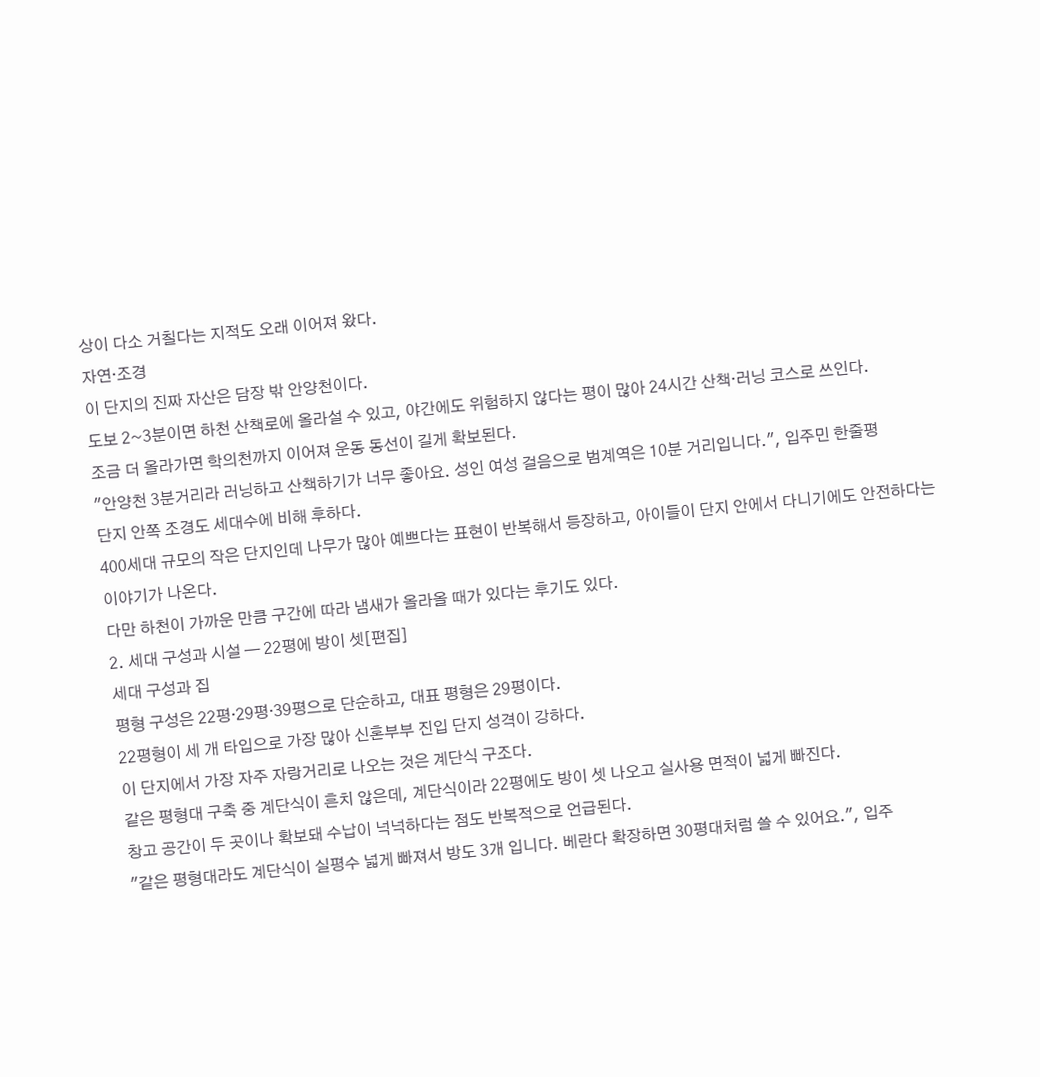상이 다소 거칠다는 지적도 오래 이어져 왔다.
자연·조경
이 단지의 진짜 자산은 담장 밖 안양천이다.
도보 2~3분이면 하천 산책로에 올라설 수 있고, 야간에도 위험하지 않다는 평이 많아 24시간 산책·러닝 코스로 쓰인다.
조금 더 올라가면 학의천까지 이어져 운동 동선이 길게 확보된다.
"안양천 3분거리라 러닝하고 산책하기가 너무 좋아요. 성인 여성 걸음으로 범계역은 10분 거리입니다.", 입주민 한줄평
단지 안쪽 조경도 세대수에 비해 후하다.
400세대 규모의 작은 단지인데 나무가 많아 예쁘다는 표현이 반복해서 등장하고, 아이들이 단지 안에서 다니기에도 안전하다는 이야기가 나온다.
다만 하천이 가까운 만큼 구간에 따라 냄새가 올라올 때가 있다는 후기도 있다.
2. 세대 구성과 시설 — 22평에 방이 셋[편집]
세대 구성과 집
평형 구성은 22평·29평·39평으로 단순하고, 대표 평형은 29평이다.
22평형이 세 개 타입으로 가장 많아 신혼부부 진입 단지 성격이 강하다.
이 단지에서 가장 자주 자랑거리로 나오는 것은 계단식 구조다.
같은 평형대 구축 중 계단식이 흔치 않은데, 계단식이라 22평에도 방이 셋 나오고 실사용 면적이 넓게 빠진다.
창고 공간이 두 곳이나 확보돼 수납이 넉넉하다는 점도 반복적으로 언급된다.
"같은 평형대라도 계단식이 실평수 넓게 빠져서 방도 3개 입니다. 베란다 확장하면 30평대처럼 쓸 수 있어요.", 입주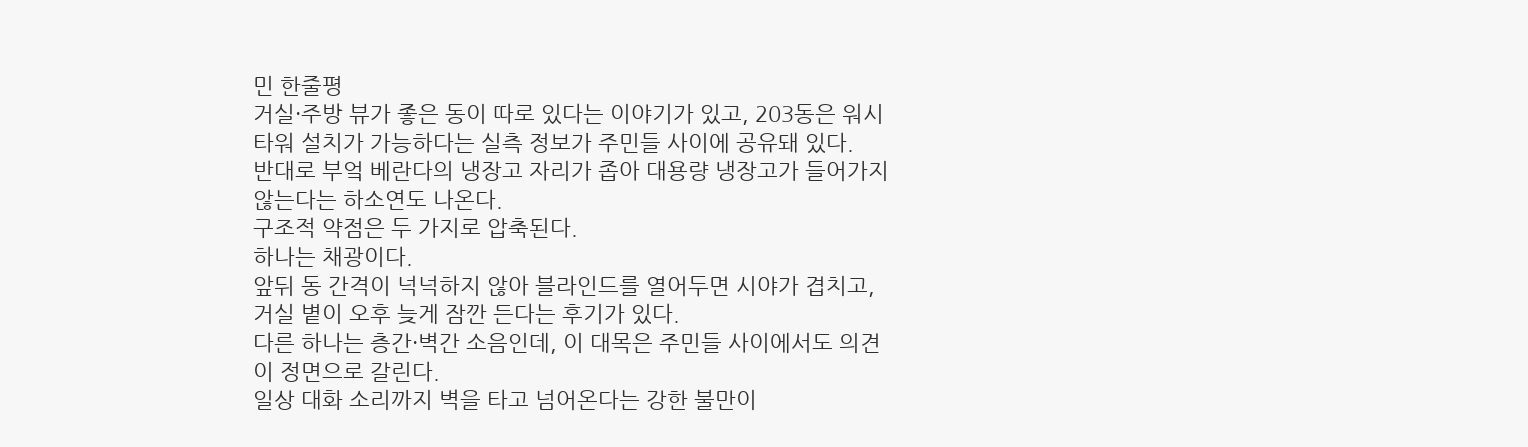민 한줄평
거실·주방 뷰가 좋은 동이 따로 있다는 이야기가 있고, 203동은 워시타워 설치가 가능하다는 실측 정보가 주민들 사이에 공유돼 있다.
반대로 부엌 베란다의 냉장고 자리가 좁아 대용량 냉장고가 들어가지 않는다는 하소연도 나온다.
구조적 약점은 두 가지로 압축된다.
하나는 채광이다.
앞뒤 동 간격이 넉넉하지 않아 블라인드를 열어두면 시야가 겹치고, 거실 볕이 오후 늦게 잠깐 든다는 후기가 있다.
다른 하나는 층간·벽간 소음인데, 이 대목은 주민들 사이에서도 의견이 정면으로 갈린다.
일상 대화 소리까지 벽을 타고 넘어온다는 강한 불만이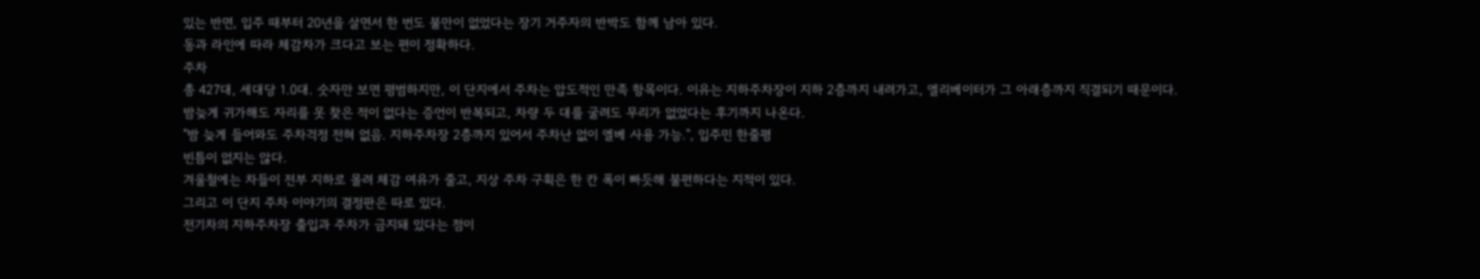있는 반면, 입주 때부터 20년을 살면서 한 번도 불만이 없었다는 장기 거주자의 반박도 함께 남아 있다.
동과 라인에 따라 체감차가 크다고 보는 편이 정확하다.
주차
총 427대, 세대당 1.0대. 숫자만 보면 평범하지만, 이 단지에서 주차는 압도적인 만족 항목이다. 이유는 지하주차장이 지하 2층까지 내려가고, 엘리베이터가 그 아래층까지 직결되기 때문이다.
밤늦게 귀가해도 자리를 못 찾은 적이 없다는 증언이 반복되고, 차량 두 대를 굴려도 무리가 없었다는 후기까지 나온다.
"밤 늦게 들어와도 주차걱정 전혀 없음. 지하주차장 2층까지 있어서 주차난 없이 엘베 사용 가능.", 입주민 한줄평
빈틈이 없지는 않다.
겨울철에는 차들이 전부 지하로 몰려 체감 여유가 줄고, 지상 주차 구획은 한 칸 폭이 빠듯해 불편하다는 지적이 있다.
그리고 이 단지 주차 이야기의 결정판은 따로 있다.
전기차의 지하주차장 출입과 주차가 금지돼 있다는 점이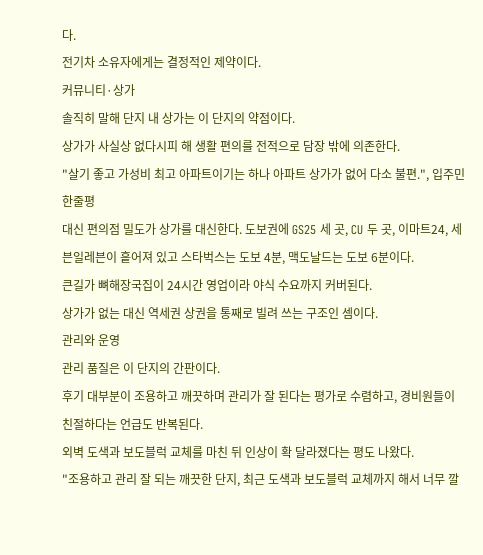다.
전기차 소유자에게는 결정적인 제약이다.
커뮤니티·상가
솔직히 말해 단지 내 상가는 이 단지의 약점이다.
상가가 사실상 없다시피 해 생활 편의를 전적으로 담장 밖에 의존한다.
"살기 좋고 가성비 최고 아파트이기는 하나 아파트 상가가 없어 다소 불편.", 입주민 한줄평
대신 편의점 밀도가 상가를 대신한다. 도보권에 GS25 세 곳, CU 두 곳, 이마트24, 세븐일레븐이 흩어져 있고 스타벅스는 도보 4분, 맥도날드는 도보 6분이다.
큰길가 뼈해장국집이 24시간 영업이라 야식 수요까지 커버된다.
상가가 없는 대신 역세권 상권을 통째로 빌려 쓰는 구조인 셈이다.
관리와 운영
관리 품질은 이 단지의 간판이다.
후기 대부분이 조용하고 깨끗하며 관리가 잘 된다는 평가로 수렴하고, 경비원들이 친절하다는 언급도 반복된다.
외벽 도색과 보도블럭 교체를 마친 뒤 인상이 확 달라졌다는 평도 나왔다.
"조용하고 관리 잘 되는 깨끗한 단지, 최근 도색과 보도블럭 교체까지 해서 너무 깔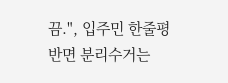끔.", 입주민 한줄평
반면 분리수거는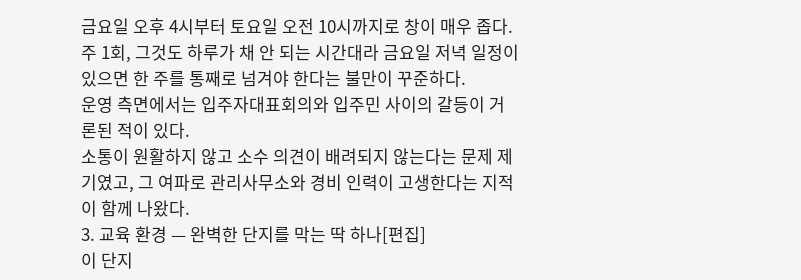금요일 오후 4시부터 토요일 오전 10시까지로 창이 매우 좁다.
주 1회, 그것도 하루가 채 안 되는 시간대라 금요일 저녁 일정이 있으면 한 주를 통째로 넘겨야 한다는 불만이 꾸준하다.
운영 측면에서는 입주자대표회의와 입주민 사이의 갈등이 거론된 적이 있다.
소통이 원활하지 않고 소수 의견이 배려되지 않는다는 문제 제기였고, 그 여파로 관리사무소와 경비 인력이 고생한다는 지적이 함께 나왔다.
3. 교육 환경 — 완벽한 단지를 막는 딱 하나[편집]
이 단지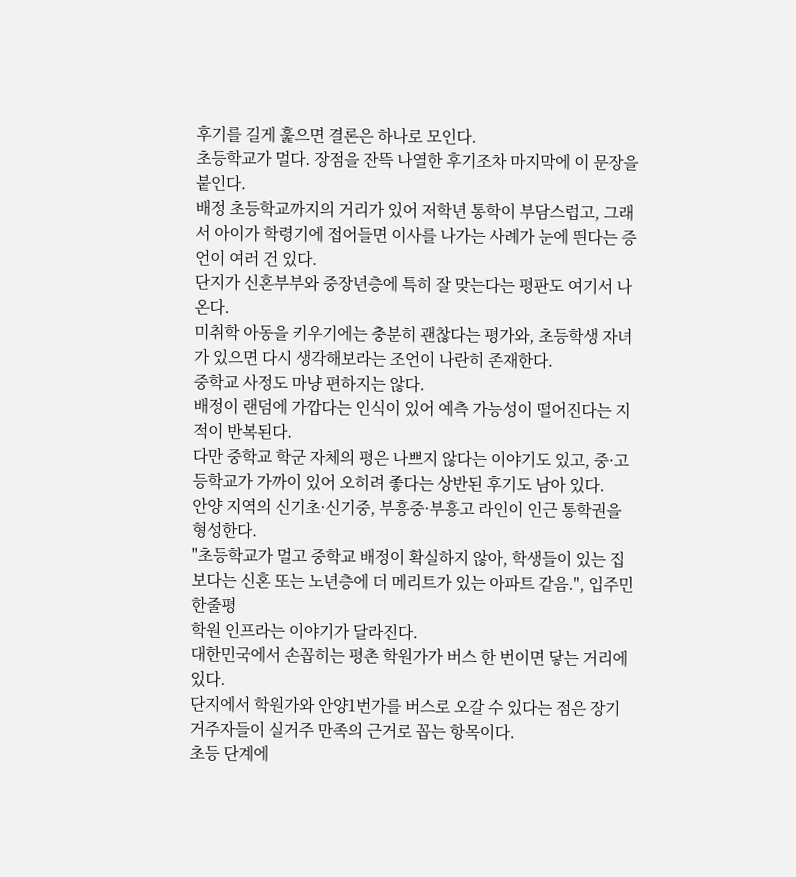후기를 길게 훑으면 결론은 하나로 모인다.
초등학교가 멀다. 장점을 잔뜩 나열한 후기조차 마지막에 이 문장을 붙인다.
배정 초등학교까지의 거리가 있어 저학년 통학이 부담스럽고, 그래서 아이가 학령기에 접어들면 이사를 나가는 사례가 눈에 띈다는 증언이 여러 건 있다.
단지가 신혼부부와 중장년층에 특히 잘 맞는다는 평판도 여기서 나온다.
미취학 아동을 키우기에는 충분히 괜찮다는 평가와, 초등학생 자녀가 있으면 다시 생각해보라는 조언이 나란히 존재한다.
중학교 사정도 마냥 편하지는 않다.
배정이 랜덤에 가깝다는 인식이 있어 예측 가능성이 떨어진다는 지적이 반복된다.
다만 중학교 학군 자체의 평은 나쁘지 않다는 이야기도 있고, 중·고등학교가 가까이 있어 오히려 좋다는 상반된 후기도 남아 있다.
안양 지역의 신기초·신기중, 부흥중·부흥고 라인이 인근 통학권을 형성한다.
"초등학교가 멀고 중학교 배정이 확실하지 않아, 학생들이 있는 집보다는 신혼 또는 노년층에 더 메리트가 있는 아파트 같음.", 입주민 한줄평
학원 인프라는 이야기가 달라진다.
대한민국에서 손꼽히는 평촌 학원가가 버스 한 번이면 닿는 거리에 있다.
단지에서 학원가와 안양1번가를 버스로 오갈 수 있다는 점은 장기 거주자들이 실거주 만족의 근거로 꼽는 항목이다.
초등 단계에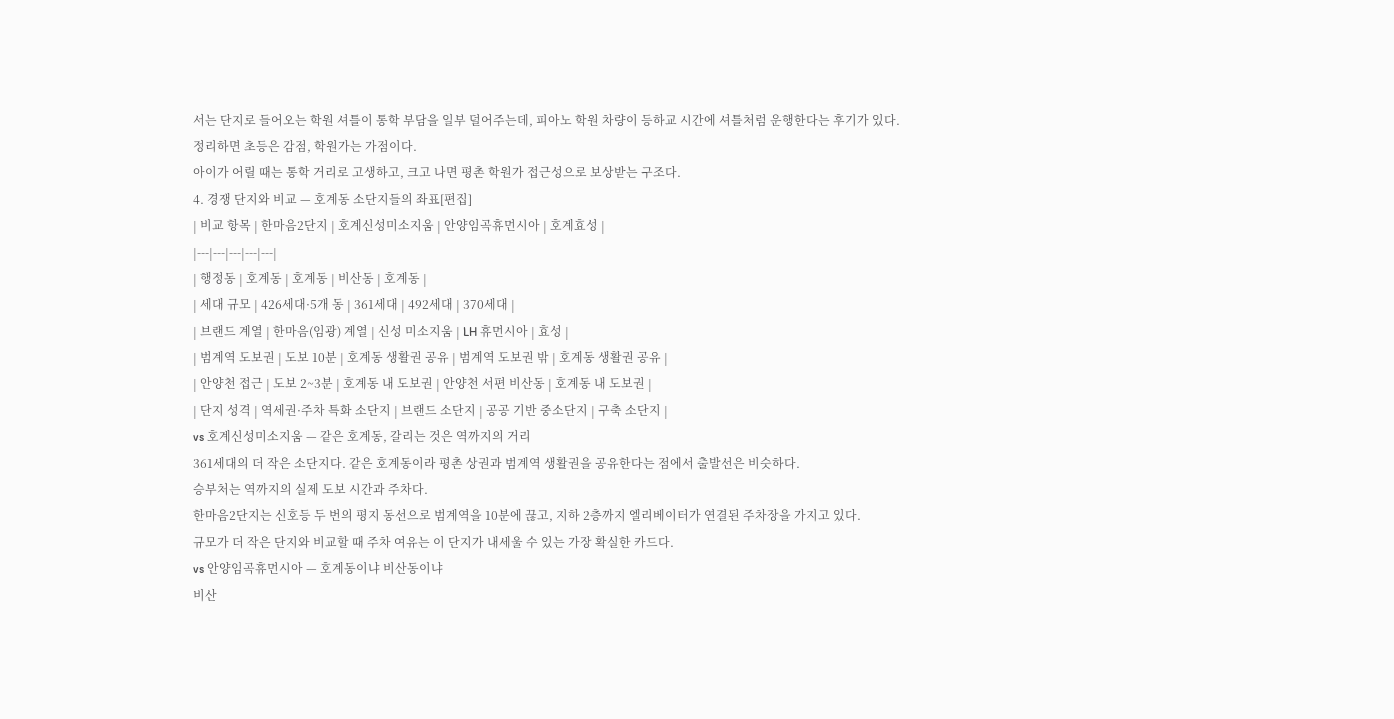서는 단지로 들어오는 학원 셔틀이 통학 부담을 일부 덜어주는데, 피아노 학원 차량이 등하교 시간에 셔틀처럼 운행한다는 후기가 있다.
정리하면 초등은 감점, 학원가는 가점이다.
아이가 어릴 때는 통학 거리로 고생하고, 크고 나면 평촌 학원가 접근성으로 보상받는 구조다.
4. 경쟁 단지와 비교 — 호계동 소단지들의 좌표[편집]
| 비교 항목 | 한마음2단지 | 호계신성미소지움 | 안양임곡휴먼시아 | 호계효성 |
|---|---|---|---|---|
| 행정동 | 호계동 | 호계동 | 비산동 | 호계동 |
| 세대 규모 | 426세대·5개 동 | 361세대 | 492세대 | 370세대 |
| 브랜드 계열 | 한마음(임광) 계열 | 신성 미소지움 | LH 휴먼시아 | 효성 |
| 범계역 도보권 | 도보 10분 | 호계동 생활권 공유 | 범계역 도보권 밖 | 호계동 생활권 공유 |
| 안양천 접근 | 도보 2~3분 | 호계동 내 도보권 | 안양천 서편 비산동 | 호계동 내 도보권 |
| 단지 성격 | 역세권·주차 특화 소단지 | 브랜드 소단지 | 공공 기반 중소단지 | 구축 소단지 |
vs 호계신성미소지움 — 같은 호계동, 갈리는 것은 역까지의 거리
361세대의 더 작은 소단지다. 같은 호계동이라 평촌 상권과 범계역 생활권을 공유한다는 점에서 출발선은 비슷하다.
승부처는 역까지의 실제 도보 시간과 주차다.
한마음2단지는 신호등 두 번의 평지 동선으로 범계역을 10분에 끊고, 지하 2층까지 엘리베이터가 연결된 주차장을 가지고 있다.
규모가 더 작은 단지와 비교할 때 주차 여유는 이 단지가 내세울 수 있는 가장 확실한 카드다.
vs 안양임곡휴먼시아 — 호계동이냐 비산동이냐
비산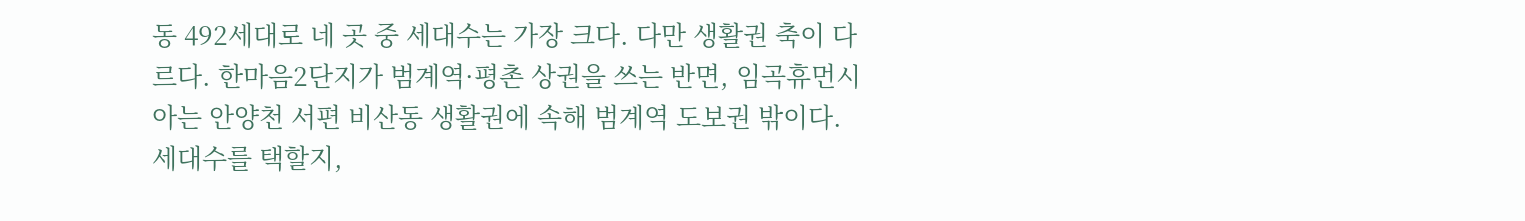동 492세대로 네 곳 중 세대수는 가장 크다. 다만 생활권 축이 다르다. 한마음2단지가 범계역·평촌 상권을 쓰는 반면, 임곡휴먼시아는 안양천 서편 비산동 생활권에 속해 범계역 도보권 밖이다.
세대수를 택할지,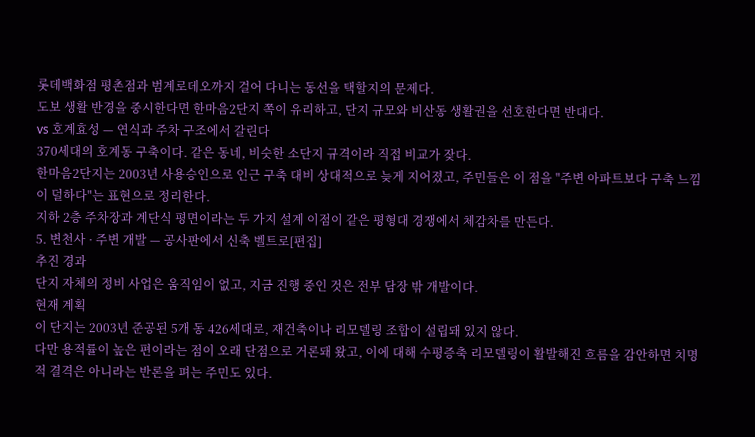롯데백화점 평촌점과 범계로데오까지 걸어 다니는 동선을 택할지의 문제다.
도보 생활 반경을 중시한다면 한마음2단지 쪽이 유리하고, 단지 규모와 비산동 생활권을 선호한다면 반대다.
vs 호계효성 — 연식과 주차 구조에서 갈린다
370세대의 호계동 구축이다. 같은 동네, 비슷한 소단지 규격이라 직접 비교가 잦다.
한마음2단지는 2003년 사용승인으로 인근 구축 대비 상대적으로 늦게 지어졌고, 주민들은 이 점을 "주변 아파트보다 구축 느낌이 덜하다"는 표현으로 정리한다.
지하 2층 주차장과 계단식 평면이라는 두 가지 설계 이점이 같은 평형대 경쟁에서 체감차를 만든다.
5. 변천사 · 주변 개발 — 공사판에서 신축 벨트로[편집]
추진 경과
단지 자체의 정비 사업은 움직임이 없고, 지금 진행 중인 것은 전부 담장 밖 개발이다.
현재 계획
이 단지는 2003년 준공된 5개 동 426세대로, 재건축이나 리모델링 조합이 설립돼 있지 않다.
다만 용적률이 높은 편이라는 점이 오래 단점으로 거론돼 왔고, 이에 대해 수평증축 리모델링이 활발해진 흐름을 감안하면 치명적 결격은 아니라는 반론을 펴는 주민도 있다.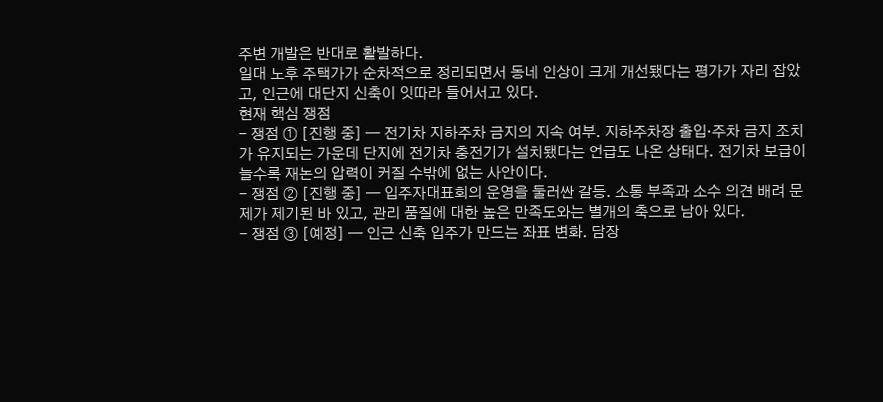주변 개발은 반대로 활발하다.
일대 노후 주택가가 순차적으로 정리되면서 동네 인상이 크게 개선됐다는 평가가 자리 잡았고, 인근에 대단지 신축이 잇따라 들어서고 있다.
현재 핵심 쟁점
- 쟁점 ① [진행 중] — 전기차 지하주차 금지의 지속 여부. 지하주차장 출입·주차 금지 조치가 유지되는 가운데 단지에 전기차 충전기가 설치됐다는 언급도 나온 상태다. 전기차 보급이 늘수록 재논의 압력이 커질 수밖에 없는 사안이다.
- 쟁점 ② [진행 중] — 입주자대표회의 운영을 둘러싼 갈등. 소통 부족과 소수 의견 배려 문제가 제기된 바 있고, 관리 품질에 대한 높은 만족도와는 별개의 축으로 남아 있다.
- 쟁점 ③ [예정] — 인근 신축 입주가 만드는 좌표 변화. 담장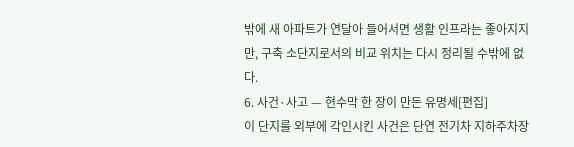밖에 새 아파트가 연달아 들어서면 생활 인프라는 좋아지지만, 구축 소단지로서의 비교 위치는 다시 정리될 수밖에 없다.
6. 사건·사고 — 현수막 한 장이 만든 유명세[편집]
이 단지를 외부에 각인시킨 사건은 단연 전기차 지하주차장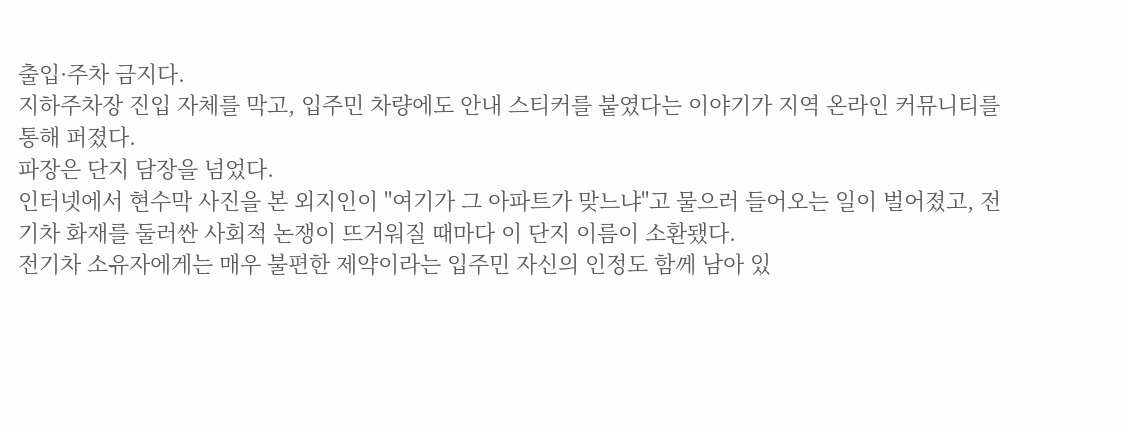출입·주차 금지다.
지하주차장 진입 자체를 막고, 입주민 차량에도 안내 스티커를 붙였다는 이야기가 지역 온라인 커뮤니티를 통해 퍼졌다.
파장은 단지 담장을 넘었다.
인터넷에서 현수막 사진을 본 외지인이 "여기가 그 아파트가 맞느냐"고 물으러 들어오는 일이 벌어졌고, 전기차 화재를 둘러싼 사회적 논쟁이 뜨거워질 때마다 이 단지 이름이 소환됐다.
전기차 소유자에게는 매우 불편한 제약이라는 입주민 자신의 인정도 함께 남아 있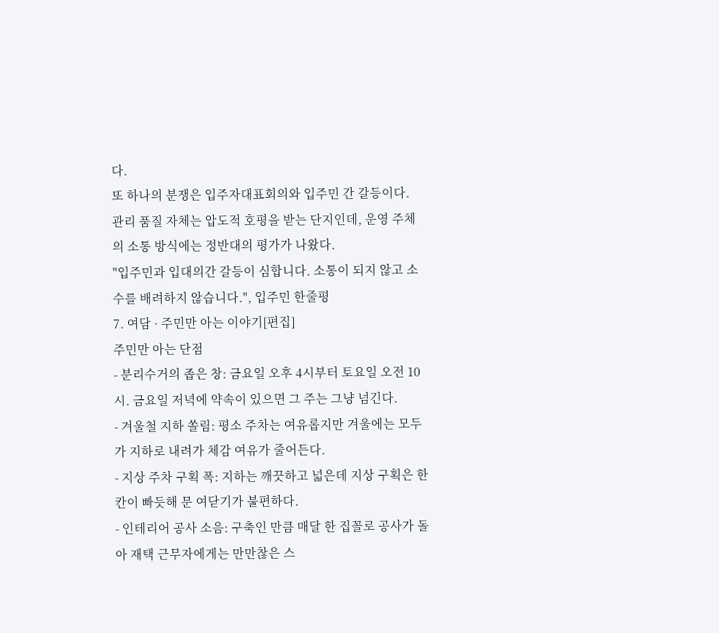다.
또 하나의 분쟁은 입주자대표회의와 입주민 간 갈등이다.
관리 품질 자체는 압도적 호평을 받는 단지인데, 운영 주체의 소통 방식에는 정반대의 평가가 나왔다.
"입주민과 입대의간 갈등이 심합니다. 소통이 되지 않고 소수를 배려하지 않습니다.", 입주민 한줄평
7. 여담 · 주민만 아는 이야기[편집]
주민만 아는 단점
- 분리수거의 좁은 창: 금요일 오후 4시부터 토요일 오전 10시. 금요일 저녁에 약속이 있으면 그 주는 그냥 넘긴다.
- 겨울철 지하 쏠림: 평소 주차는 여유롭지만 겨울에는 모두가 지하로 내려가 체감 여유가 줄어든다.
- 지상 주차 구획 폭: 지하는 깨끗하고 넓은데 지상 구획은 한 칸이 빠듯해 문 여닫기가 불편하다.
- 인테리어 공사 소음: 구축인 만큼 매달 한 집꼴로 공사가 돌아 재택 근무자에게는 만만찮은 스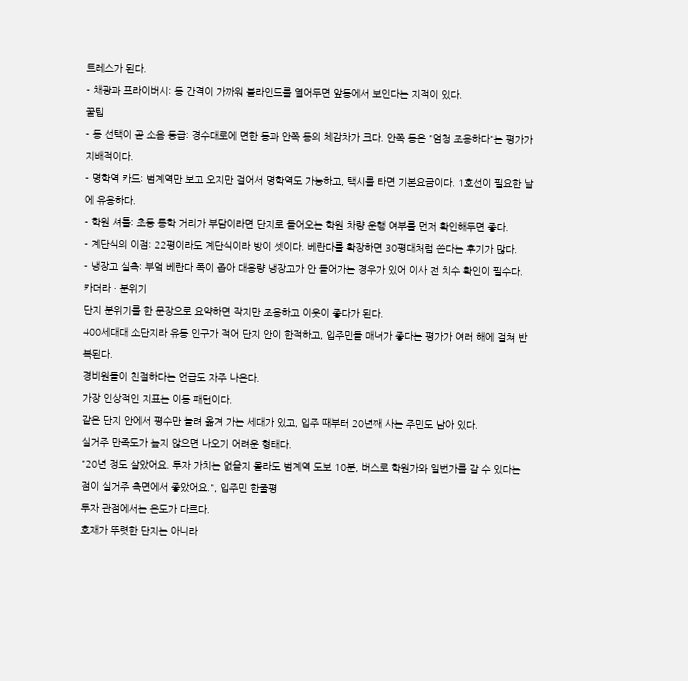트레스가 된다.
- 채광과 프라이버시: 동 간격이 가까워 블라인드를 열어두면 앞동에서 보인다는 지적이 있다.
꿀팁
- 동 선택이 곧 소음 등급: 경수대로에 면한 동과 안쪽 동의 체감차가 크다. 안쪽 동은 "엄청 조용하다"는 평가가 지배적이다.
- 명학역 카드: 범계역만 보고 오지만 걸어서 명학역도 가능하고, 택시를 타면 기본요금이다. 1호선이 필요한 날에 유용하다.
- 학원 셔틀: 초등 통학 거리가 부담이라면 단지로 들어오는 학원 차량 운행 여부를 먼저 확인해두면 좋다.
- 계단식의 이점: 22평이라도 계단식이라 방이 셋이다. 베란다를 확장하면 30평대처럼 쓴다는 후기가 많다.
- 냉장고 실측: 부엌 베란다 폭이 좁아 대용량 냉장고가 안 들어가는 경우가 있어 이사 전 치수 확인이 필수다.
카더라 · 분위기
단지 분위기를 한 문장으로 요약하면 작지만 조용하고 이웃이 좋다가 된다.
400세대대 소단지라 유동 인구가 적어 단지 안이 한적하고, 입주민들 매너가 좋다는 평가가 여러 해에 걸쳐 반복된다.
경비원들이 친절하다는 언급도 자주 나온다.
가장 인상적인 지표는 이동 패턴이다.
같은 단지 안에서 평수만 늘려 옮겨 가는 세대가 있고, 입주 때부터 20년째 사는 주민도 남아 있다.
실거주 만족도가 높지 않으면 나오기 어려운 형태다.
"20년 정도 살았어요. 투자 가치는 없을지 몰라도 범계역 도보 10분, 버스로 학원가와 일번가를 갈 수 있다는 점이 실거주 측면에서 좋았어요.", 입주민 한줄평
투자 관점에서는 온도가 다르다.
호재가 뚜렷한 단지는 아니라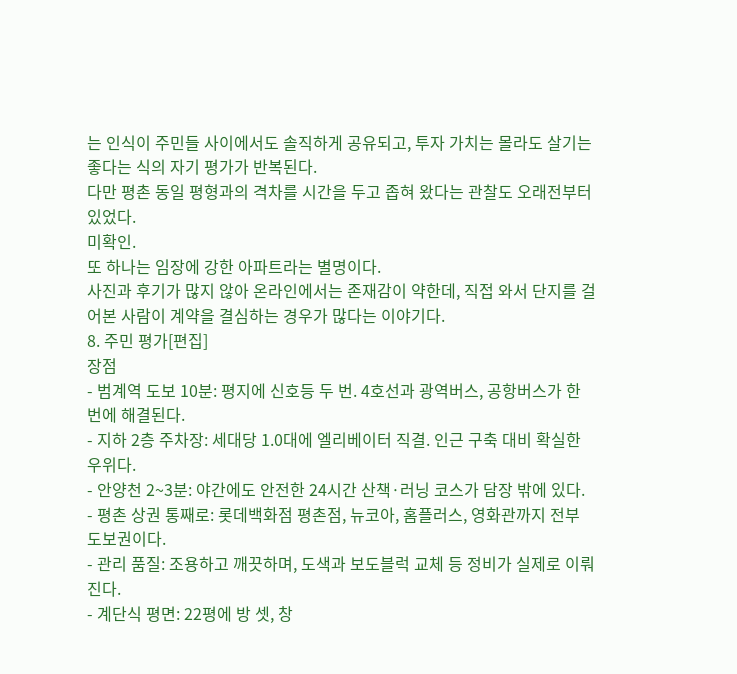는 인식이 주민들 사이에서도 솔직하게 공유되고, 투자 가치는 몰라도 살기는 좋다는 식의 자기 평가가 반복된다.
다만 평촌 동일 평형과의 격차를 시간을 두고 좁혀 왔다는 관찰도 오래전부터 있었다.
미확인.
또 하나는 임장에 강한 아파트라는 별명이다.
사진과 후기가 많지 않아 온라인에서는 존재감이 약한데, 직접 와서 단지를 걸어본 사람이 계약을 결심하는 경우가 많다는 이야기다.
8. 주민 평가[편집]
장점
- 범계역 도보 10분: 평지에 신호등 두 번. 4호선과 광역버스, 공항버스가 한 번에 해결된다.
- 지하 2층 주차장: 세대당 1.0대에 엘리베이터 직결. 인근 구축 대비 확실한 우위다.
- 안양천 2~3분: 야간에도 안전한 24시간 산책·러닝 코스가 담장 밖에 있다.
- 평촌 상권 통째로: 롯데백화점 평촌점, 뉴코아, 홈플러스, 영화관까지 전부 도보권이다.
- 관리 품질: 조용하고 깨끗하며, 도색과 보도블럭 교체 등 정비가 실제로 이뤄진다.
- 계단식 평면: 22평에 방 셋, 창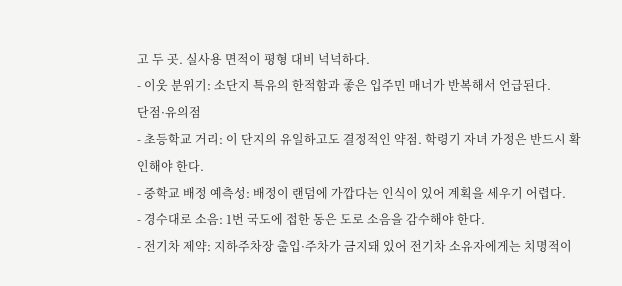고 두 곳. 실사용 면적이 평형 대비 넉넉하다.
- 이웃 분위기: 소단지 특유의 한적함과 좋은 입주민 매너가 반복해서 언급된다.
단점·유의점
- 초등학교 거리: 이 단지의 유일하고도 결정적인 약점. 학령기 자녀 가정은 반드시 확인해야 한다.
- 중학교 배정 예측성: 배정이 랜덤에 가깝다는 인식이 있어 계획을 세우기 어렵다.
- 경수대로 소음: 1번 국도에 접한 동은 도로 소음을 감수해야 한다.
- 전기차 제약: 지하주차장 출입·주차가 금지돼 있어 전기차 소유자에게는 치명적이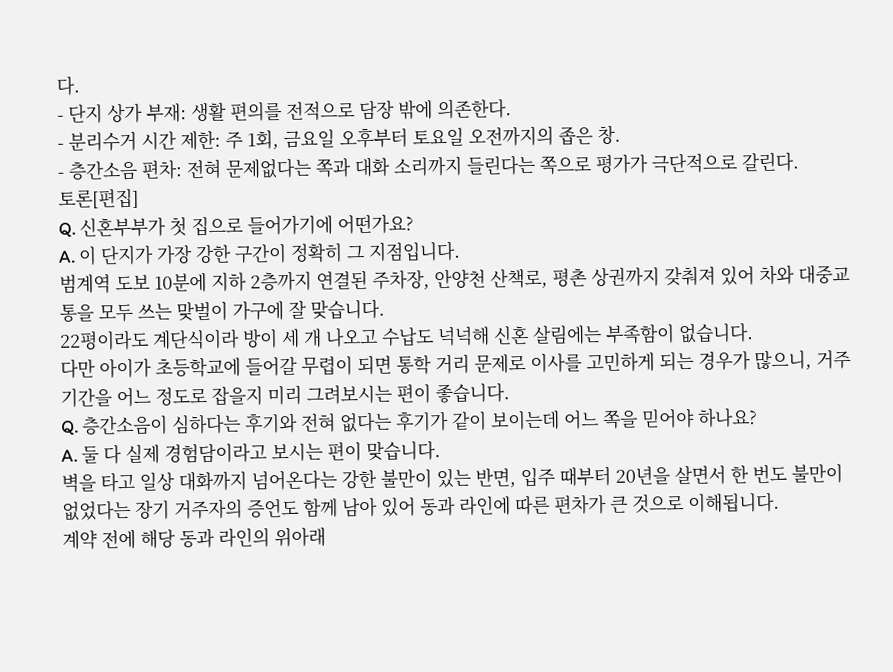다.
- 단지 상가 부재: 생활 편의를 전적으로 담장 밖에 의존한다.
- 분리수거 시간 제한: 주 1회, 금요일 오후부터 토요일 오전까지의 좁은 창.
- 층간소음 편차: 전혀 문제없다는 쪽과 대화 소리까지 들린다는 쪽으로 평가가 극단적으로 갈린다.
토론[편집]
Q. 신혼부부가 첫 집으로 들어가기에 어떤가요?
A. 이 단지가 가장 강한 구간이 정확히 그 지점입니다.
범계역 도보 10분에 지하 2층까지 연결된 주차장, 안양천 산책로, 평촌 상권까지 갖춰져 있어 차와 대중교통을 모두 쓰는 맞벌이 가구에 잘 맞습니다.
22평이라도 계단식이라 방이 세 개 나오고 수납도 넉넉해 신혼 살림에는 부족함이 없습니다.
다만 아이가 초등학교에 들어갈 무렵이 되면 통학 거리 문제로 이사를 고민하게 되는 경우가 많으니, 거주 기간을 어느 정도로 잡을지 미리 그려보시는 편이 좋습니다.
Q. 층간소음이 심하다는 후기와 전혀 없다는 후기가 같이 보이는데 어느 쪽을 믿어야 하나요?
A. 둘 다 실제 경험담이라고 보시는 편이 맞습니다.
벽을 타고 일상 대화까지 넘어온다는 강한 불만이 있는 반면, 입주 때부터 20년을 살면서 한 번도 불만이 없었다는 장기 거주자의 증언도 함께 남아 있어 동과 라인에 따른 편차가 큰 것으로 이해됩니다.
계약 전에 해당 동과 라인의 위아래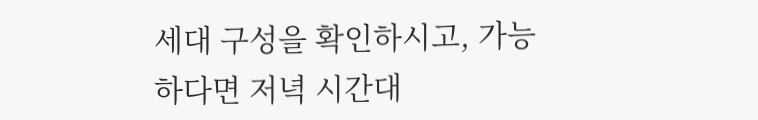세대 구성을 확인하시고, 가능하다면 저녁 시간대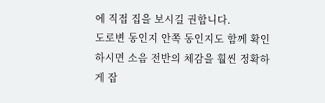에 직접 집을 보시길 권합니다.
도로변 동인지 안쪽 동인지도 함께 확인하시면 소음 전반의 체감을 훨씬 정확하게 잡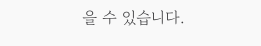을 수 있습니다.